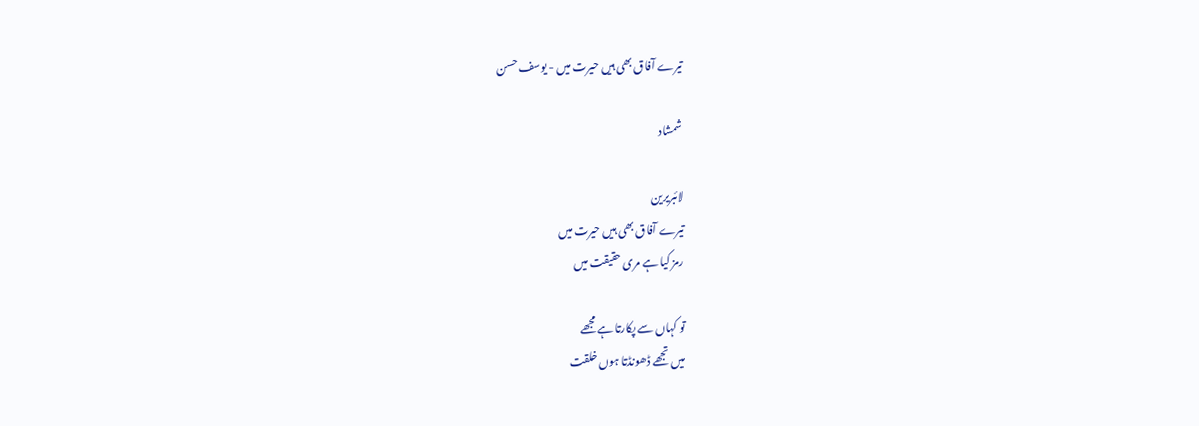تیرے آفاق بھی ہیں حیرت میں - یوسف حسن

شمشاد

لائبریرین
تیرے آفاق بھی ہیں حیرت میں
رمز کیا ہے مری حقیقت میں

تو کہاں سے پکارتا ہے مجھے
میں تجھے ڈھونڈتا ہوں خلقت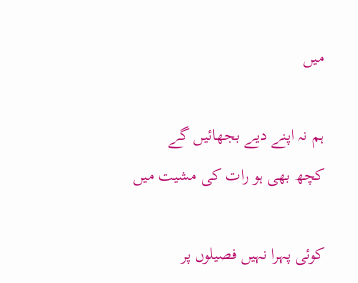میں

ہم نہ اپنے دیے بجھائیں گے
کچھ بھی ہو رات کی مشیت میں

کوئی پہرا نہیں فصیلوں پر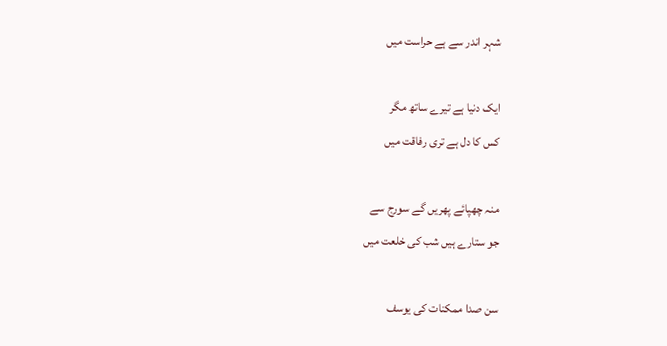شہر اندر سے ہے حراست میں

ایک دنیا ہے تیرے ساتھ مگر
کس کا دل ہے تری رفاقت میں

منہ چھپائے پھریں گے سورج سے
جو ستارے ہیں شب کی خلعت میں

سن صدا ممکنات کی یوسف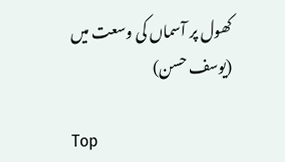کھول پر آسماں کی وسعت میں
(یوسف حسن)

Top